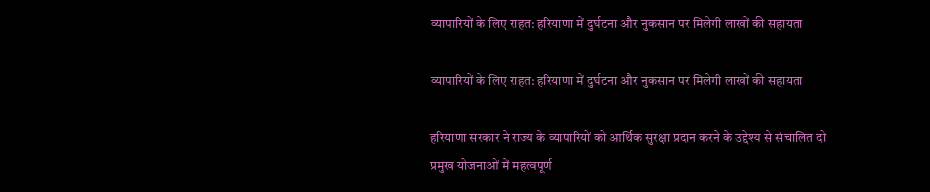व्यापारियों के लिए राहत: हरियाणा में दुर्घटना और नुकसान पर मिलेगी लाखों की सहायता

व्यापारियों के लिए राहत: हरियाणा में दुर्घटना और नुकसान पर मिलेगी लाखों की सहायता

हरियाणा सरकार ने राज्य के व्यापारियों को आर्थिक सुरक्षा प्रदान करने के उद्देश्य से संचालित दो प्रमुख योजनाओं में महत्वपूर्ण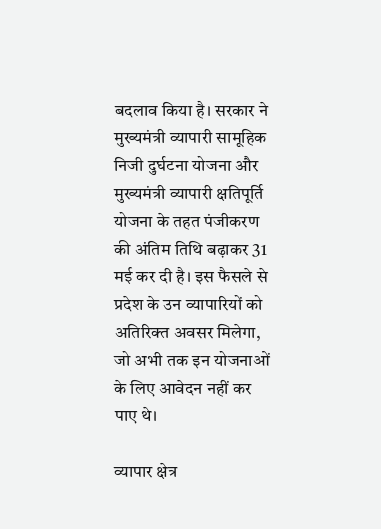बदलाव किया है। सरकार ने मुख्यमंत्री व्यापारी सामूहिक निजी दुर्घटना योजना और मुख्यमंत्री व्यापारी क्षतिपूर्ति योजना के तहत पंजीकरण की अंतिम तिथि बढ़ाकर 31 मई कर दी है। इस फैसले से प्रदेश के उन व्यापारियों को अतिरिक्त अवसर मिलेगा, जो अभी तक इन योजनाओं के लिए आवेदन नहीं कर पाए थे।

व्यापार क्षेत्र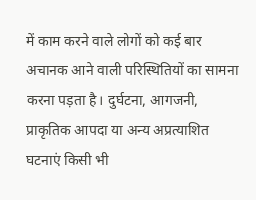में काम करने वाले लोगों को कई बार अचानक आने वाली परिस्थितियों का सामना करना पड़ता है। दुर्घटना, आगजनी, प्राकृतिक आपदा या अन्य अप्रत्याशित घटनाएं किसी भी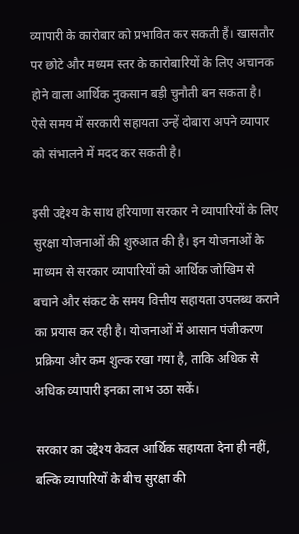व्यापारी के कारोबार को प्रभावित कर सकती हैं। खासतौर पर छोटे और मध्यम स्तर के कारोबारियों के लिए अचानक होने वाला आर्थिक नुकसान बड़ी चुनौती बन सकता है। ऐसे समय में सरकारी सहायता उन्हें दोबारा अपने व्यापार को संभालने में मदद कर सकती है।

इसी उद्देश्य के साथ हरियाणा सरकार ने व्यापारियों के लिए सुरक्षा योजनाओं की शुरुआत की है। इन योजनाओं के माध्यम से सरकार व्यापारियों को आर्थिक जोखिम से बचाने और संकट के समय वित्तीय सहायता उपलब्ध कराने का प्रयास कर रही है। योजनाओं में आसान पंजीकरण प्रक्रिया और कम शुल्क रखा गया है, ताकि अधिक से अधिक व्यापारी इनका लाभ उठा सकें।

सरकार का उद्देश्य केवल आर्थिक सहायता देना ही नहीं, बल्कि व्यापारियों के बीच सुरक्षा की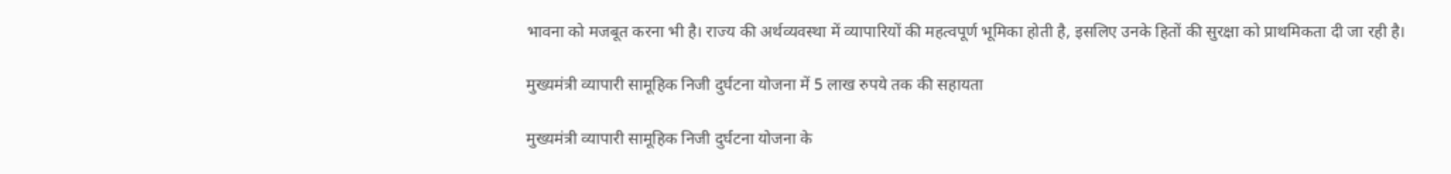भावना को मजबूत करना भी है। राज्य की अर्थव्यवस्था में व्यापारियों की महत्वपूर्ण भूमिका होती है, इसलिए उनके हितों की सुरक्षा को प्राथमिकता दी जा रही है।

मुख्यमंत्री व्यापारी सामूहिक निजी दुर्घटना योजना में 5 लाख रुपये तक की सहायता

मुख्यमंत्री व्यापारी सामूहिक निजी दुर्घटना योजना के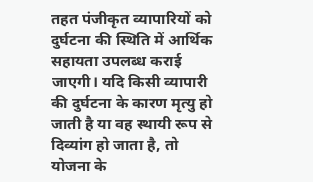तहत पंजीकृत व्यापारियों को दुर्घटना की स्थिति में आर्थिक सहायता उपलब्ध कराई जाएगी। यदि किसी व्यापारी की दुर्घटना के कारण मृत्यु हो जाती है या वह स्थायी रूप से दिव्यांग हो जाता है, तो योजना के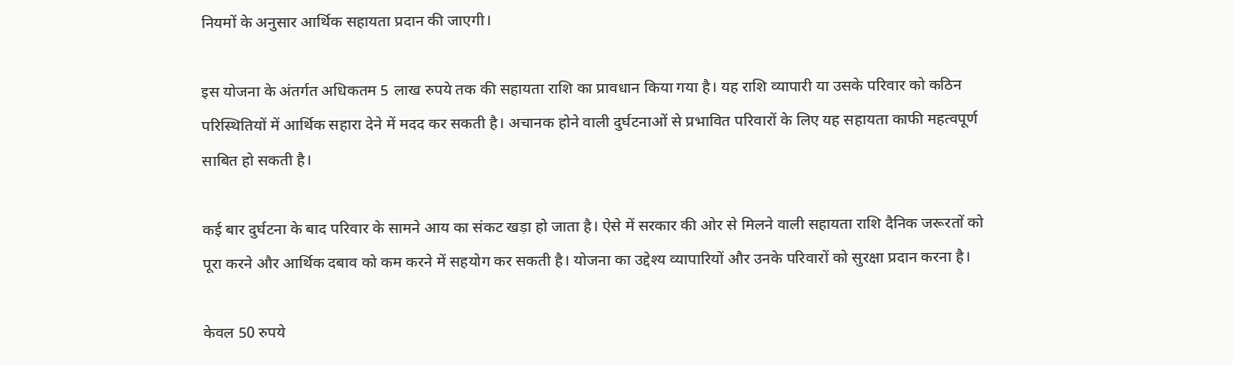नियमों के अनुसार आर्थिक सहायता प्रदान की जाएगी।

इस योजना के अंतर्गत अधिकतम 5 लाख रुपये तक की सहायता राशि का प्रावधान किया गया है। यह राशि व्यापारी या उसके परिवार को कठिन परिस्थितियों में आर्थिक सहारा देने में मदद कर सकती है। अचानक होने वाली दुर्घटनाओं से प्रभावित परिवारों के लिए यह सहायता काफी महत्वपूर्ण साबित हो सकती है।

कई बार दुर्घटना के बाद परिवार के सामने आय का संकट खड़ा हो जाता है। ऐसे में सरकार की ओर से मिलने वाली सहायता राशि दैनिक जरूरतों को पूरा करने और आर्थिक दबाव को कम करने में सहयोग कर सकती है। योजना का उद्देश्य व्यापारियों और उनके परिवारों को सुरक्षा प्रदान करना है।

केवल 50 रुपये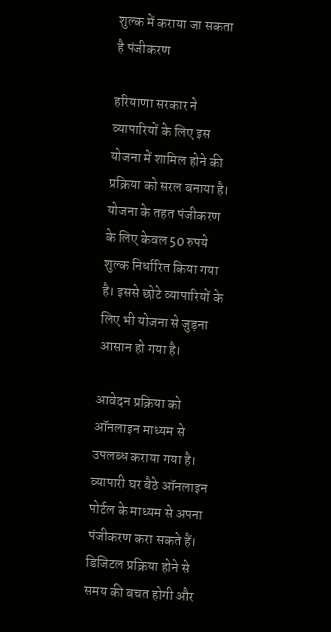शुल्क में कराया जा सकता है पंजीकरण

हरियाणा सरकार ने व्यापारियों के लिए इस योजना में शामिल होने की प्रक्रिया को सरल बनाया है। योजना के तहत पंजीकरण के लिए केवल 50 रुपये शुल्क निर्धारित किया गया है। इससे छोटे व्यापारियों के लिए भी योजना से जुड़ना आसान हो गया है।

आवेदन प्रक्रिया को ऑनलाइन माध्यम से उपलब्ध कराया गया है। व्यापारी घर बैठे ऑनलाइन पोर्टल के माध्यम से अपना पंजीकरण करा सकते हैं। डिजिटल प्रक्रिया होने से समय की बचत होगी और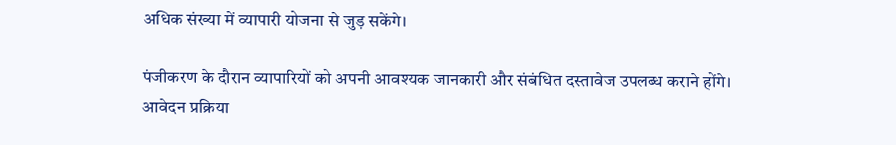अधिक संख्या में व्यापारी योजना से जुड़ सकेंगे।

पंजीकरण के दौरान व्यापारियों को अपनी आवश्यक जानकारी और संबंधित दस्तावेज उपलब्ध कराने होंगे। आवेदन प्रक्रिया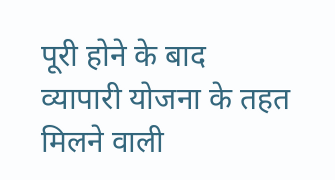पूरी होने के बाद व्यापारी योजना के तहत मिलने वाली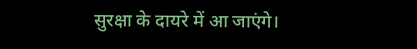सुरक्षा के दायरे में आ जाएंगे।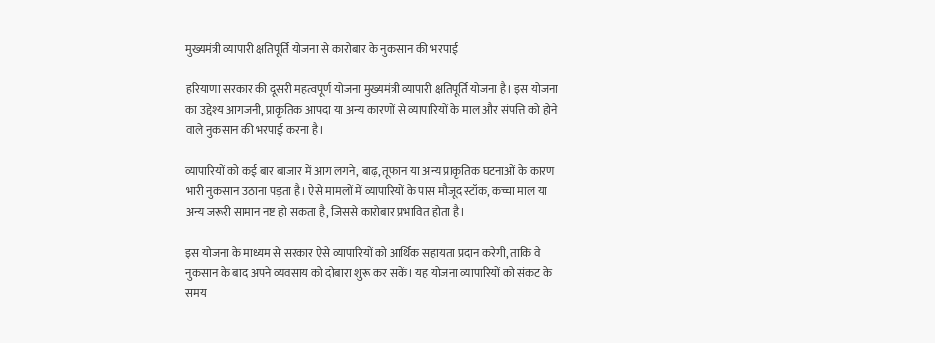मुख्यमंत्री व्यापारी क्षतिपूर्ति योजना से कारोबार के नुकसान की भरपाई

हरियाणा सरकार की दूसरी महत्वपूर्ण योजना मुख्यमंत्री व्यापारी क्षतिपूर्ति योजना है। इस योजना का उद्देश्य आगजनी, प्राकृतिक आपदा या अन्य कारणों से व्यापारियों के माल और संपत्ति को होने वाले नुकसान की भरपाई करना है।

व्यापारियों को कई बार बाजार में आग लगने, बाढ़, तूफान या अन्य प्राकृतिक घटनाओं के कारण भारी नुकसान उठाना पड़ता है। ऐसे मामलों में व्यापारियों के पास मौजूद स्टॉक, कच्चा माल या अन्य जरूरी सामान नष्ट हो सकता है, जिससे कारोबार प्रभावित होता है।

इस योजना के माध्यम से सरकार ऐसे व्यापारियों को आर्थिक सहायता प्रदान करेगी, ताकि वे नुकसान के बाद अपने व्यवसाय को दोबारा शुरू कर सकें। यह योजना व्यापारियों को संकट के समय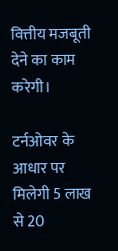वित्तीय मजबूती देने का काम करेगी।

टर्नओवर के आधार पर मिलेगी 5 लाख से 20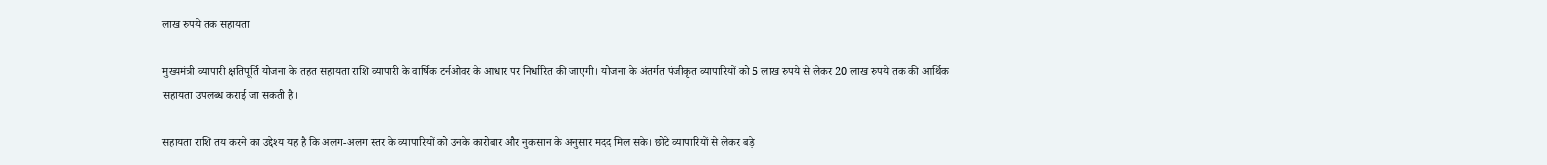लाख रुपये तक सहायता

मुख्यमंत्री व्यापारी क्षतिपूर्ति योजना के तहत सहायता राशि व्यापारी के वार्षिक टर्नओवर के आधार पर निर्धारित की जाएगी। योजना के अंतर्गत पंजीकृत व्यापारियों को 5 लाख रुपये से लेकर 20 लाख रुपये तक की आर्थिक सहायता उपलब्ध कराई जा सकती है।

सहायता राशि तय करने का उद्देश्य यह है कि अलग-अलग स्तर के व्यापारियों को उनके कारोबार और नुकसान के अनुसार मदद मिल सके। छोटे व्यापारियों से लेकर बड़े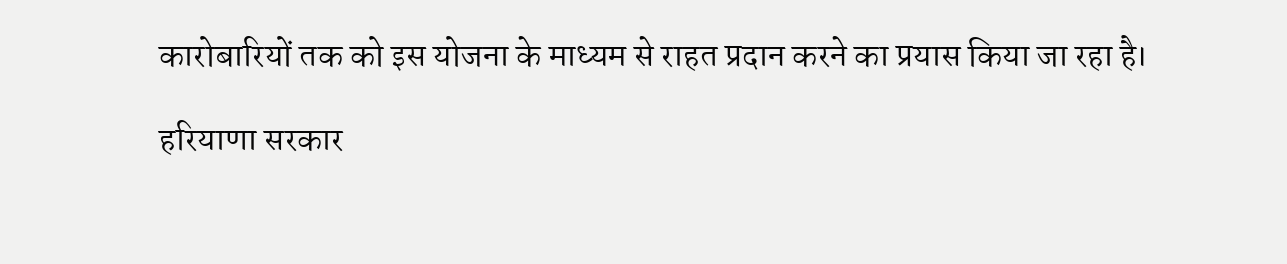कारोबारियों तक को इस योजना के माध्यम से राहत प्रदान करने का प्रयास किया जा रहा है।

हरियाणा सरकार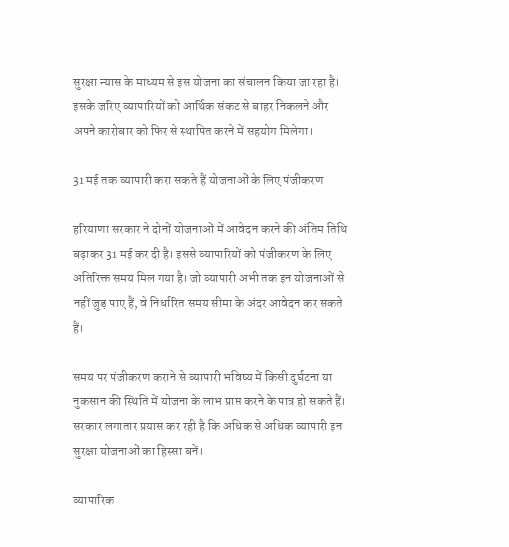सुरक्षा न्यास के माध्यम से इस योजना का संचालन किया जा रहा है। इसके जरिए व्यापारियों को आर्थिक संकट से बाहर निकलने और अपने कारोबार को फिर से स्थापित करने में सहयोग मिलेगा।

31 मई तक व्यापारी करा सकते हैं योजनाओं के लिए पंजीकरण

हरियाणा सरकार ने दोनों योजनाओं में आवेदन करने की अंतिम तिथि बढ़ाकर 31 मई कर दी है। इससे व्यापारियों को पंजीकरण के लिए अतिरिक्त समय मिल गया है। जो व्यापारी अभी तक इन योजनाओं से नहीं जुड़ पाए हैं, वे निर्धारित समय सीमा के अंदर आवेदन कर सकते हैं।

समय पर पंजीकरण कराने से व्यापारी भविष्य में किसी दुर्घटना या नुकसान की स्थिति में योजना के लाभ प्राप्त करने के पात्र हो सकते हैं। सरकार लगातार प्रयास कर रही है कि अधिक से अधिक व्यापारी इन सुरक्षा योजनाओं का हिस्सा बनें।

व्यापारिक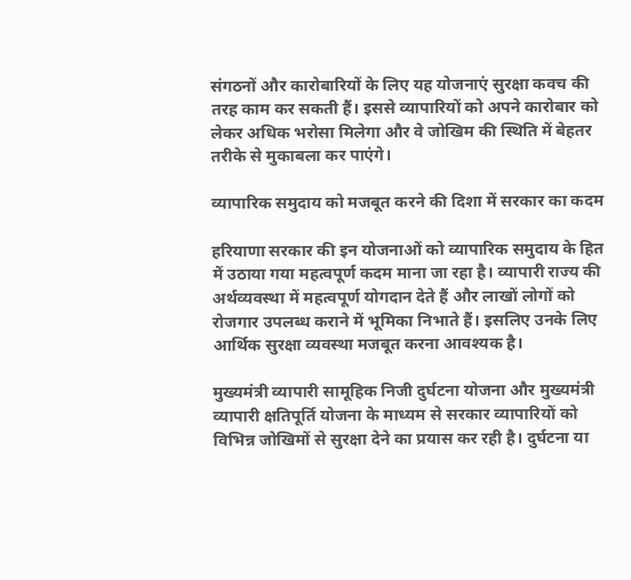संगठनों और कारोबारियों के लिए यह योजनाएं सुरक्षा कवच की तरह काम कर सकती हैं। इससे व्यापारियों को अपने कारोबार को लेकर अधिक भरोसा मिलेगा और वे जोखिम की स्थिति में बेहतर तरीके से मुकाबला कर पाएंगे।

व्यापारिक समुदाय को मजबूत करने की दिशा में सरकार का कदम

हरियाणा सरकार की इन योजनाओं को व्यापारिक समुदाय के हित में उठाया गया महत्वपूर्ण कदम माना जा रहा है। व्यापारी राज्य की अर्थव्यवस्था में महत्वपूर्ण योगदान देते हैं और लाखों लोगों को रोजगार उपलब्ध कराने में भूमिका निभाते हैं। इसलिए उनके लिए आर्थिक सुरक्षा व्यवस्था मजबूत करना आवश्यक है।

मुख्यमंत्री व्यापारी सामूहिक निजी दुर्घटना योजना और मुख्यमंत्री व्यापारी क्षतिपूर्ति योजना के माध्यम से सरकार व्यापारियों को विभिन्न जोखिमों से सुरक्षा देने का प्रयास कर रही है। दुर्घटना या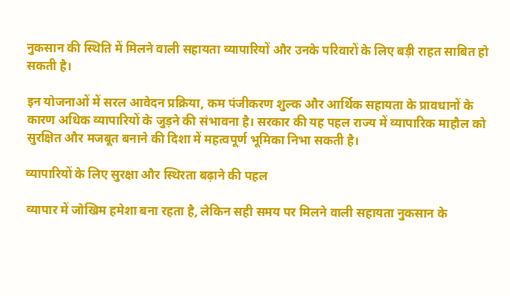नुकसान की स्थिति में मिलने वाली सहायता व्यापारियों और उनके परिवारों के लिए बड़ी राहत साबित हो सकती है।

इन योजनाओं में सरल आवेदन प्रक्रिया, कम पंजीकरण शुल्क और आर्थिक सहायता के प्रावधानों के कारण अधिक व्यापारियों के जुड़ने की संभावना है। सरकार की यह पहल राज्य में व्यापारिक माहौल को सुरक्षित और मजबूत बनाने की दिशा में महत्वपूर्ण भूमिका निभा सकती है।

व्यापारियों के लिए सुरक्षा और स्थिरता बढ़ाने की पहल

व्यापार में जोखिम हमेशा बना रहता है, लेकिन सही समय पर मिलने वाली सहायता नुकसान के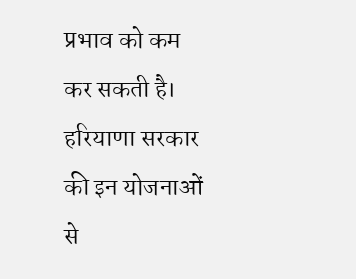प्रभाव को कम कर सकती है। हरियाणा सरकार की इन योजनाओं से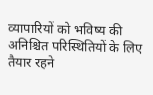व्यापारियों को भविष्य की अनिश्चित परिस्थितियों के लिए तैयार रहने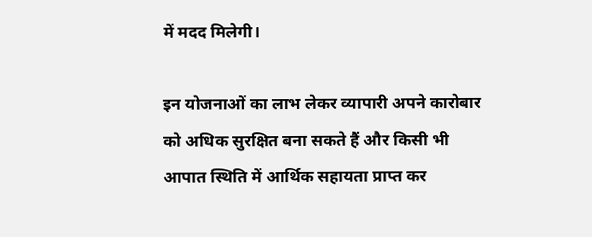में मदद मिलेगी।

इन योजनाओं का लाभ लेकर व्यापारी अपने कारोबार को अधिक सुरक्षित बना सकते हैं और किसी भी आपात स्थिति में आर्थिक सहायता प्राप्त कर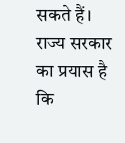सकते हैं। राज्य सरकार का प्रयास है कि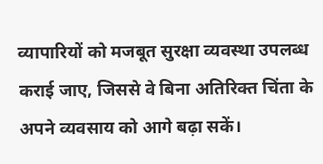व्यापारियों को मजबूत सुरक्षा व्यवस्था उपलब्ध कराई जाए, जिससे वे बिना अतिरिक्त चिंता के अपने व्यवसाय को आगे बढ़ा सकें।